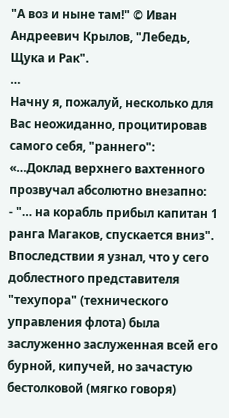"А воз и ныне там!" © Иван Андреевич Крылов, "Лебедь, Щука и Рак".
…
Начну я, пожалуй, несколько для Вас неожиданно, процитировав самого себя, "раннего":
«…Доклад верхнего вахтенного прозвучал абсолютно внезапно:
- "… на корабль прибыл капитан 1 ранга Магаков, спускается вниз". Впоследствии я узнал, что у сего доблестного представителя "техупора" (технического управления флота) была заслуженно заслуженная всей его бурной, кипучей, но зачастую бестолковой (мягко говоря)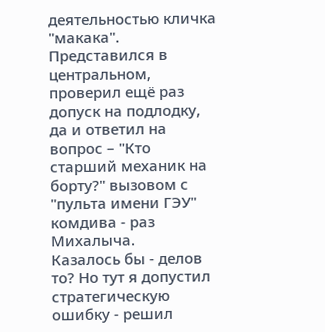деятельностью кличка "макака".
Представился в центральном, проверил ещё раз допуск на подлодку, да и ответил на вопрос – "Кто старший механик на борту?" вызовом с "пульта имени ГЭУ" комдива - раз Михалыча.
Казалось бы - делов то? Но тут я допустил стратегическую ошибку - решил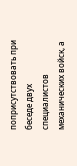поприсутствовать при беседе двух специалистов механических войск, а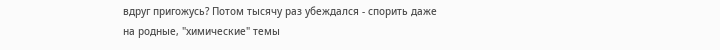вдруг пригожусь? Потом тысячу раз убеждался - спорить даже на родные, "химические" темы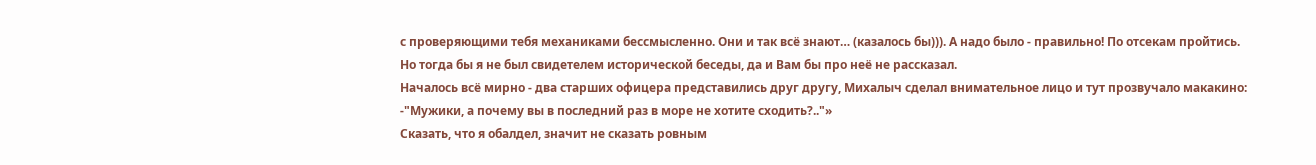с проверяющими тебя механиками бессмысленно. Они и так всё знают… (казалось бы))). А надо было - правильно! По отсекам пройтись.
Но тогда бы я не был свидетелем исторической беседы, да и Вам бы про неё не рассказал.
Началось всё мирно - два старших офицера представились друг другу, Михалыч сделал внимательное лицо и тут прозвучало макакино:
-"Мужики, а почему вы в последний раз в море не хотите сходить?.."»
Сказать, что я обалдел, значит не сказать ровным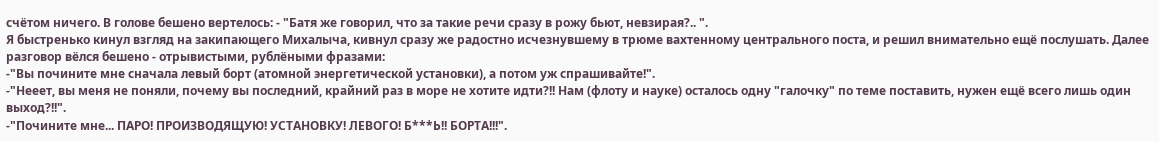счётом ничего. В голове бешено вертелось: - "Батя же говорил, что за такие речи сразу в рожу бьют, невзирая?.. ".
Я быстренько кинул взгляд на закипающего Михалыча, кивнул сразу же радостно исчезнувшему в трюме вахтенному центрального поста, и решил внимательно ещё послушать. Далее разговор вёлся бешено - отрывистыми, рублёными фразами:
-"Вы почините мне сначала левый борт (атомной энергетической установки), а потом уж спрашивайте!".
-"Нееет, вы меня не поняли, почему вы последний, крайний раз в море не хотите идти?!! Нам (флоту и науке) осталось одну "галочку" по теме поставить, нужен ещё всего лишь один выход?!!".
-"Почините мне... ПАРО! ПРОИЗВОДЯЩУЮ! УСТАНОВКУ! ЛЕВОГО! Б***Ь!! БОРТА!!!".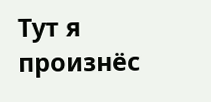Тут я произнёс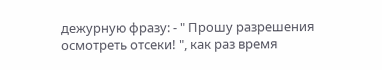дежурную фразу: - " Прошу разрешения осмотреть отсеки! ", как раз время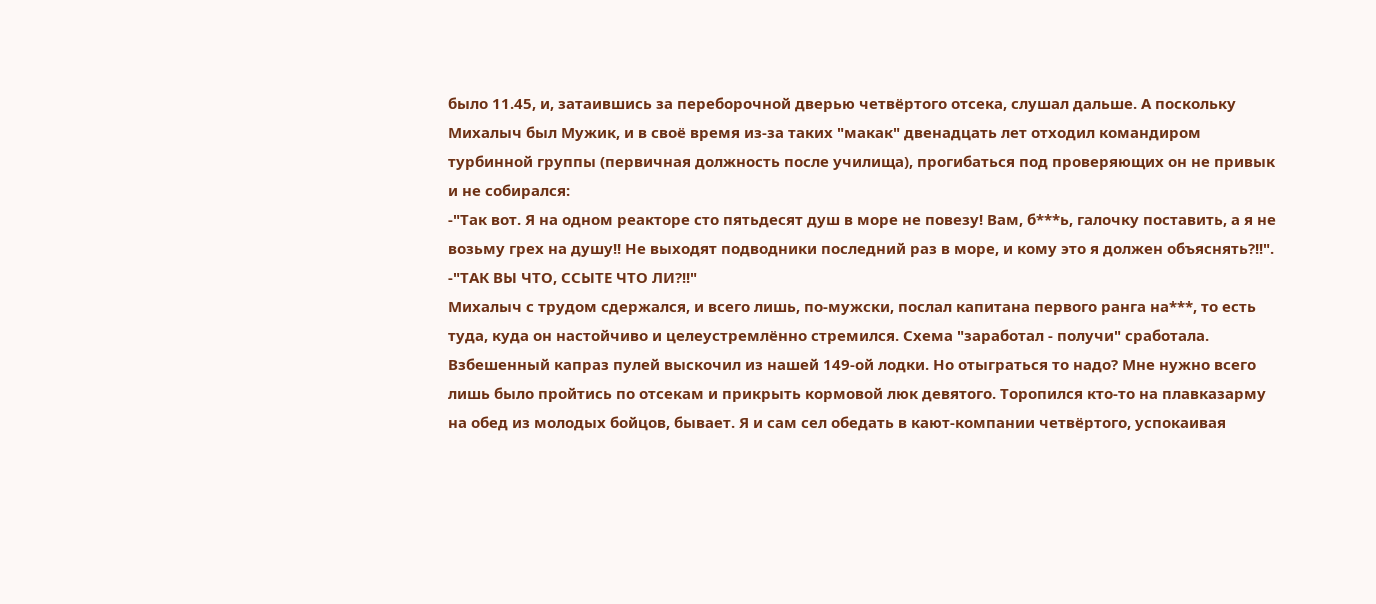было 11.45, и, затаившись за переборочной дверью четвёртого отсека, слушал дальше. А поскольку Михалыч был Мужик, и в своё время из-за таких "макак" двенадцать лет отходил командиром турбинной группы (первичная должность после училища), прогибаться под проверяющих он не привык и не собирался:
-"Так вот. Я на одном реакторе сто пятьдесят душ в море не повезу! Вам, б***ь, галочку поставить, а я не возьму грех на душу!! Не выходят подводники последний раз в море, и кому это я должен объяснять?!!".
-"ТАК ВЫ ЧТО, ССЫТЕ ЧТО ЛИ?!!"
Михалыч с трудом сдержался, и всего лишь, по-мужски, послал капитана первого ранга на***, то есть туда, куда он настойчиво и целеустремлённо стремился. Схема "заработал - получи" сработала. Взбешенный капраз пулей выскочил из нашей 149-ой лодки. Но отыграться то надо? Мне нужно всего лишь было пройтись по отсекам и прикрыть кормовой люк девятого. Торопился кто-то на плавказарму на обед из молодых бойцов, бывает. Я и сам сел обедать в кают-компании четвёртого, успокаивая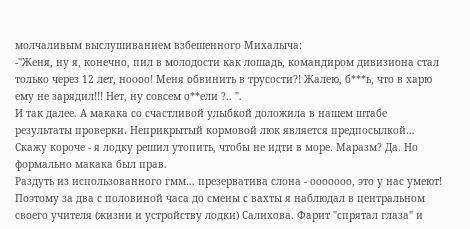молчаливым выслушиванием взбешенного Михалыча:
-"Женя, ну я, конечно, пил в молодости как лошадь, командиром дивизиона стал только через 12 лет, ноооо! Меня обвинить в трусости?! Жалею, б***ь, что в харю ему не зарядил!!! Нет, ну совсем о**ели ?.. ".
И так далее. А макака со счастливой улыбкой доложила в нашем штабе результаты проверки. Неприкрытый кормовой люк является предпосылкой… Скажу короче - я лодку решил утопить, чтобы не идти в море. Маразм? Да. Но формально макака был прав.
Раздуть из использованного гмм… презерватива слона - ооооооо, это у нас умеют! Поэтому за два с половиной часа до смены с вахты я наблюдал в центральном своего учителя (жизни и устройству лодки) Салихова. Фарит "спрятал глаза" и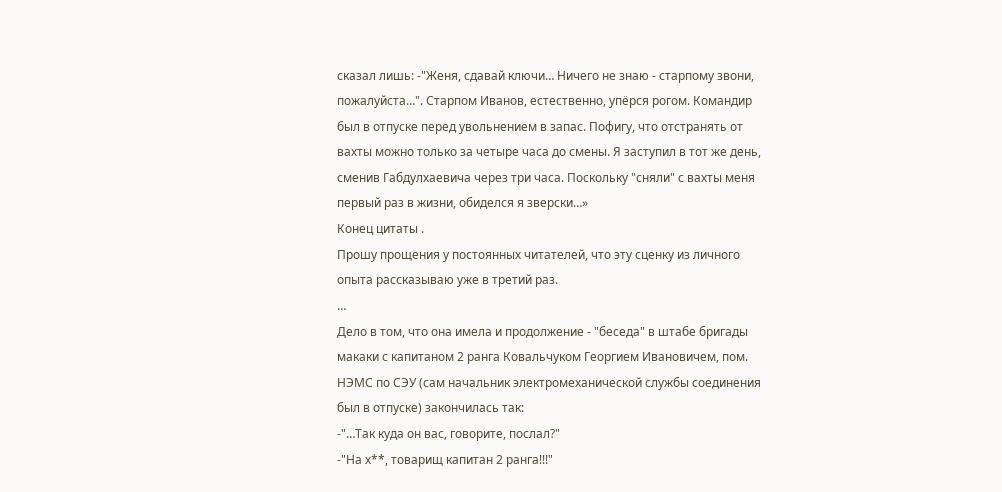сказал лишь: -"Женя, сдавай ключи… Ничего не знаю - старпому звони, пожалуйста…". Старпом Иванов, естественно, упёрся рогом. Командир был в отпуске перед увольнением в запас. Пофигу, что отстранять от вахты можно только за четыре часа до смены. Я заступил в тот же день, сменив Габдулхаевича через три часа. Поскольку "сняли" с вахты меня первый раз в жизни, обиделся я зверски…»
Конец цитаты .
Прошу прощения у постоянных читателей, что эту сценку из личного опыта рассказываю уже в третий раз.
…
Дело в том, что она имела и продолжение - "беседа" в штабе бригады макаки с капитаном 2 ранга Ковальчуком Георгием Ивановичем, пом. НЭМС по СЭУ (сам начальник электромеханической службы соединения был в отпуске) закончилась так:
-"…Так куда он вас, говорите, послал?"
-"На х**, товарищ капитан 2 ранга!!!"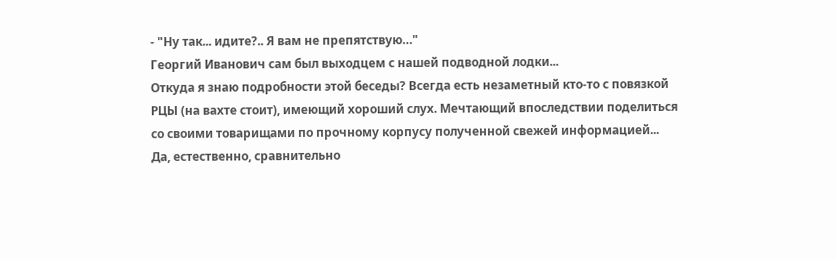- "Ну так... идите?.. Я вам не препятствую…"
Георгий Иванович сам был выходцем с нашей подводной лодки...
Откуда я знаю подробности этой беседы? Всегда есть незаметный кто-то с повязкой РЦЫ (на вахте стоит), имеющий хороший слух. Мечтающий впоследствии поделиться со своими товарищами по прочному корпусу полученной свежей информацией...
Да, естественно, сравнительно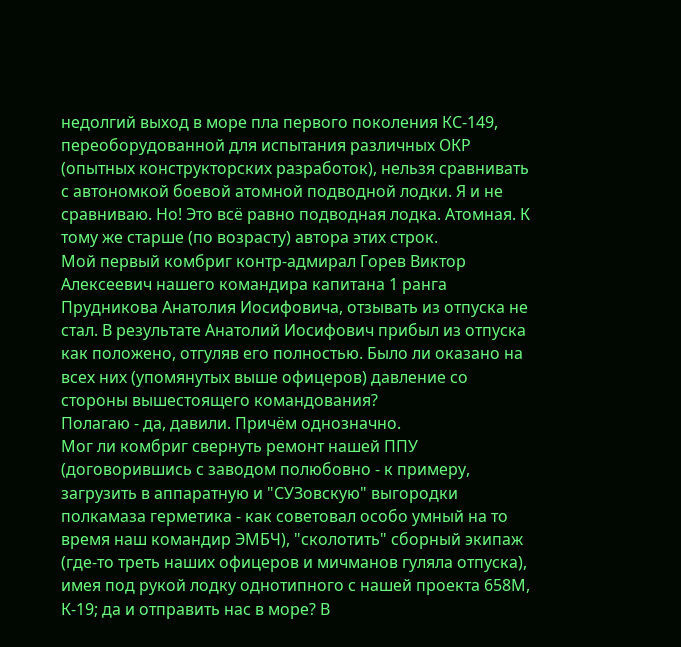недолгий выход в море пла первого поколения КС-149, переоборудованной для испытания различных ОКР (опытных конструкторских разработок), нельзя сравнивать с автономкой боевой атомной подводной лодки. Я и не сравниваю. Но! Это всё равно подводная лодка. Атомная. К тому же старше (по возрасту) автора этих строк.
Мой первый комбриг контр-адмирал Горев Виктор Алексеевич нашего командира капитана 1 ранга Прудникова Анатолия Иосифовича, отзывать из отпуска не стал. В результате Анатолий Иосифович прибыл из отпуска как положено, отгуляв его полностью. Было ли оказано на всех них (упомянутых выше офицеров) давление со стороны вышестоящего командования?
Полагаю - да, давили. Причём однозначно.
Мог ли комбриг свернуть ремонт нашей ППУ (договорившись с заводом полюбовно - к примеру, загрузить в аппаратную и "СУЗовскую" выгородки полкамаза герметика - как советовал особо умный на то время наш командир ЭМБЧ), "сколотить" сборный экипаж (где-то треть наших офицеров и мичманов гуляла отпуска), имея под рукой лодку однотипного с нашей проекта 658М, К-19; да и отправить нас в море? В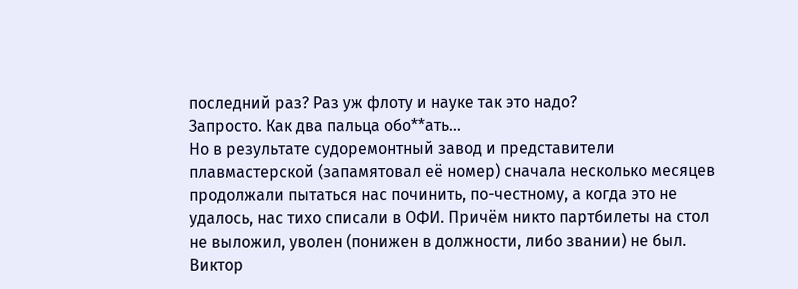последний раз? Раз уж флоту и науке так это надо?
Запросто. Как два пальца обо**ать...
Но в результате судоремонтный завод и представители плавмастерской (запамятовал её номер) сначала несколько месяцев продолжали пытаться нас починить, по-честному, а когда это не удалось, нас тихо списали в ОФИ. Причём никто партбилеты на стол не выложил, уволен (понижен в должности, либо звании) не был. Виктор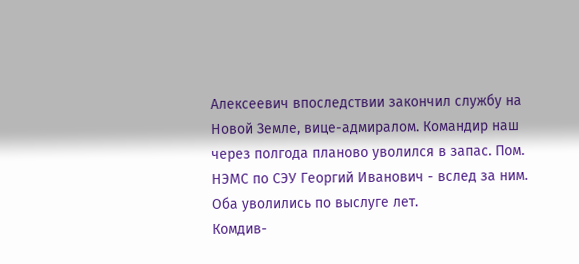Алексеевич впоследствии закончил службу на Новой Земле, вице-адмиралом. Командир наш через полгода планово уволился в запас. Пом. НЭМС по СЭУ Георгий Иванович - вслед за ним. Оба уволились по выслуге лет.
Комдив-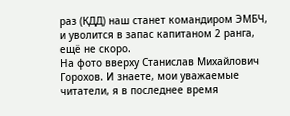раз (КДД) наш станет командиром ЭМБЧ, и уволится в запас капитаном 2 ранга, ещё не скоро.
На фото вверху Станислав Михайлович Горохов. И знаете, мои уважаемые читатели, я в последнее время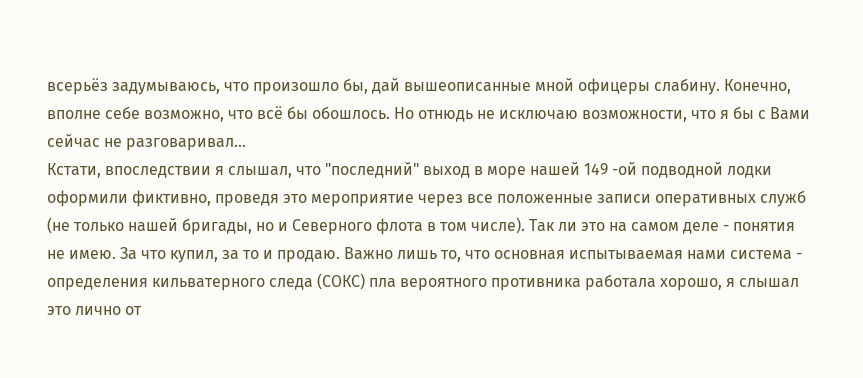всерьёз задумываюсь, что произошло бы, дай вышеописанные мной офицеры слабину. Конечно, вполне себе возможно, что всё бы обошлось. Но отнюдь не исключаю возможности, что я бы с Вами сейчас не разговаривал...
Кстати, впоследствии я слышал, что "последний" выход в море нашей 149 -ой подводной лодки оформили фиктивно, проведя это мероприятие через все положенные записи оперативных служб (не только нашей бригады, но и Северного флота в том числе). Так ли это на самом деле - понятия не имею. За что купил, за то и продаю. Важно лишь то, что основная испытываемая нами система - определения кильватерного следа (СОКС) пла вероятного противника работала хорошо, я слышал это лично от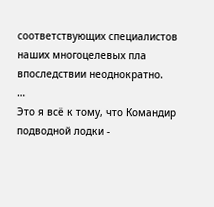соответствующих специалистов наших многоцелевых пла впоследствии неоднократно.
…
Это я всё к тому, что Командир подводной лодки -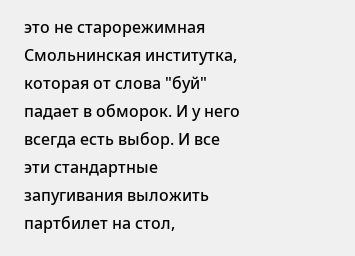это не старорежимная Смольнинская институтка, которая от слова "буй" падает в обморок. И у него всегда есть выбор. И все эти стандартные запугивания выложить партбилет на стол,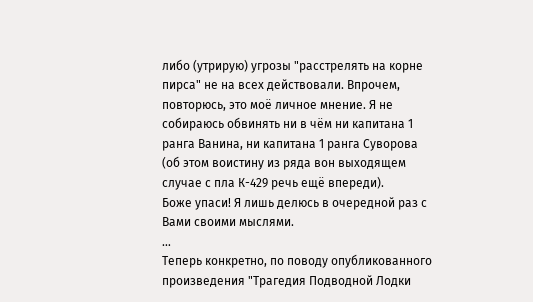либо (утрирую) угрозы "расстрелять на корне пирса" не на всех действовали. Впрочем, повторюсь, это моё личное мнение. Я не собираюсь обвинять ни в чём ни капитана 1 ранга Ванина, ни капитана 1 ранга Суворова (об этом воистину из ряда вон выходящем случае с пла К-429 речь ещё впереди).
Боже упаси! Я лишь делюсь в очередной раз с Вами своими мыслями.
…
Теперь конкретно, по поводу опубликованного произведения "Трагедия Подводной Лодки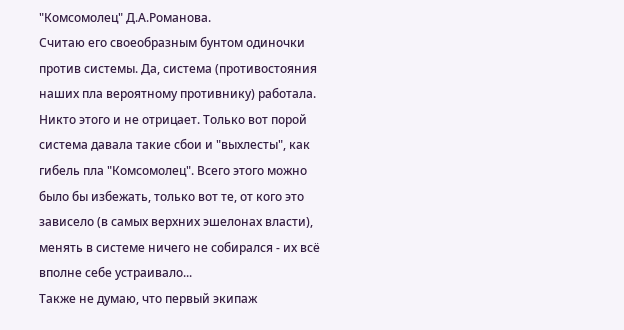"Комсомолец" Д.А.Романова.
Считаю его своеобразным бунтом одиночки против системы. Да, система (противостояния наших пла вероятному противнику) работала. Никто этого и не отрицает. Только вот порой система давала такие сбои и "выхлесты", как гибель пла "Комсомолец". Всего этого можно было бы избежать, только вот те, от кого это зависело (в самых верхних эшелонах власти), менять в системе ничего не собирался - их всё вполне себе устраивало...
Также не думаю, что первый экипаж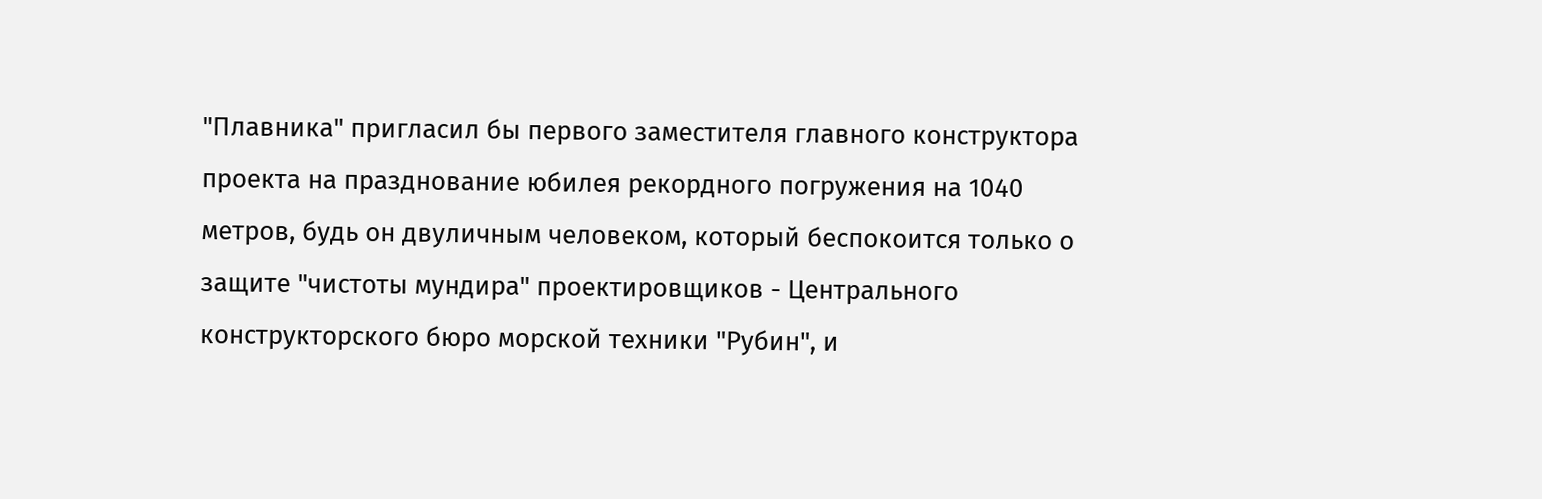"Плавника" пригласил бы первого заместителя главного конструктора проекта на празднование юбилея рекордного погружения на 1040 метров, будь он двуличным человеком, который беспокоится только о защите "чистоты мундира" проектировщиков - Центрального конструкторского бюро морской техники "Рубин", и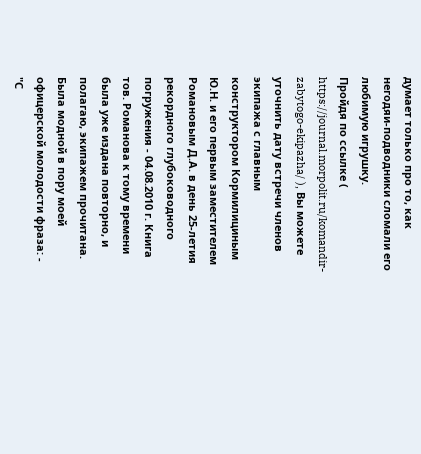думает только про то, как негодяи-подводники сломали его любимую игрушку.
Пройдя по ссылке ( https://journal.morpolit.ru/komandir-zabytogo-ekipazha/ ), Вы можете уточнить дату встречи членов экипажа с главным конструктором Кормилициным Ю.Н. и его первым заместителем Романовым Д.А. в день 25-летия рекордного глубоководного погружения - 04.08.2010 г. Книга тов. Романова к тому времени была уже издана повторно, и полагаю, экипажем прочитана.
Была модной в пору моей офицерской молодости фраза: - "С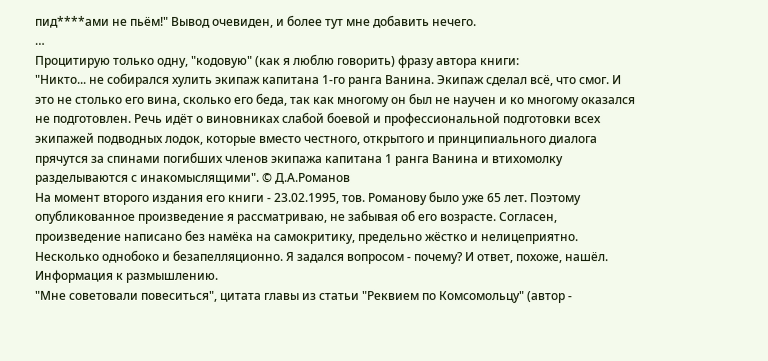пид****ами не пьём!" Вывод очевиден, и более тут мне добавить нечего.
…
Процитирую только одну, "кодовую" (как я люблю говорить) фразу автора книги:
"Никто... не собирался хулить экипаж капитана 1-го ранга Ванина. Экипаж сделал всё, что смог. И это не столько его вина, сколько его беда, так как многому он был не научен и ко многому оказался не подготовлен. Речь идёт о виновниках слабой боевой и профессиональной подготовки всех экипажей подводных лодок, которые вместо честного, открытого и принципиального диалога прячутся за спинами погибших членов экипажа капитана 1 ранга Ванина и втихомолку разделываются с инакомыслящими". © Д.А.Романов
На момент второго издания его книги - 23.02.1995, тов. Романову было уже 65 лет. Поэтому опубликованное произведение я рассматриваю, не забывая об его возрасте. Согласен, произведение написано без намёка на самокритику, предельно жёстко и нелицеприятно. Несколько однобоко и безапелляционно. Я задался вопросом - почему? И ответ, похоже, нашёл.
Информация к размышлению.
"Мне советовали повеситься", цитата главы из статьи "Реквием по Комсомольцу" (автор -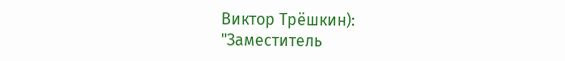Виктор Трёшкин):
"Заместитель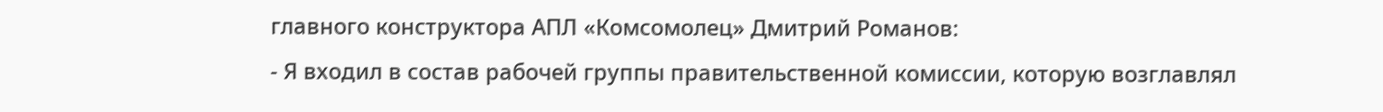главного конструктора АПЛ «Комсомолец» Дмитрий Романов:
- Я входил в состав рабочей группы правительственной комиссии, которую возглавлял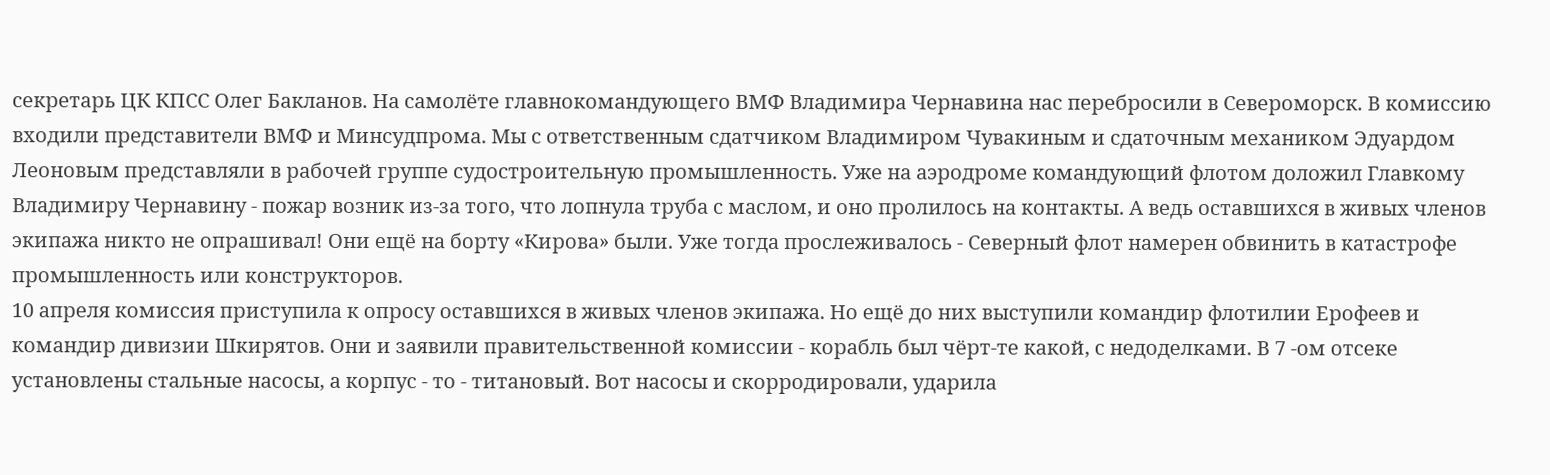секретарь ЦК КПСС Олег Бакланов. На самолёте главнокомандующего ВМФ Владимира Чернавина нас перебросили в Североморск. В комиссию входили представители ВМФ и Минсудпрома. Мы с ответственным сдатчиком Владимиром Чувакиным и сдаточным механиком Эдуардом Леоновым представляли в рабочей группе судостроительную промышленность. Уже на аэродроме командующий флотом доложил Главкому Владимиру Чернавину - пожар возник из-за того, что лопнула труба с маслом, и оно пролилось на контакты. А ведь оставшихся в живых членов экипажа никто не опрашивал! Они ещё на борту «Кирова» были. Уже тогда прослеживалось - Северный флот намерен обвинить в катастрофе промышленность или конструкторов.
10 апреля комиссия приступила к опросу оставшихся в живых членов экипажа. Но ещё до них выступили командир флотилии Ерофеев и командир дивизии Шкирятов. Они и заявили правительственной комиссии - корабль был чёрт-те какой, с недоделками. В 7 -ом отсеке установлены стальные насосы, а корпус - то - титановый. Вот насосы и скорродировали, ударила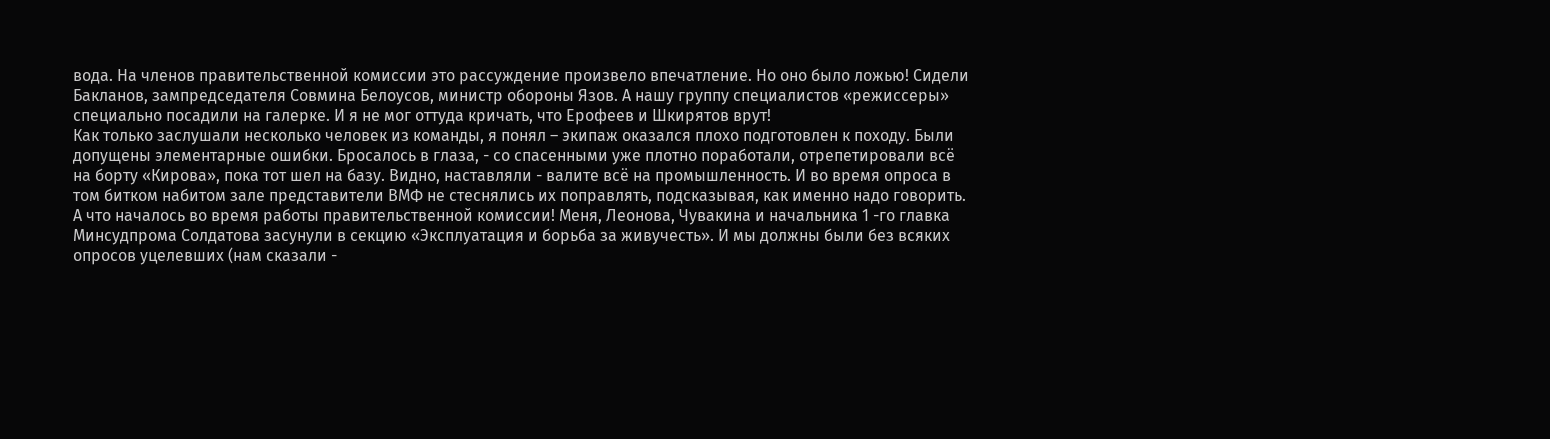вода. На членов правительственной комиссии это рассуждение произвело впечатление. Но оно было ложью! Сидели Бакланов, зампредседателя Совмина Белоусов, министр обороны Язов. А нашу группу специалистов «режиссеры» специально посадили на галерке. И я не мог оттуда кричать, что Ерофеев и Шкирятов врут!
Как только заслушали несколько человек из команды, я понял – экипаж оказался плохо подготовлен к походу. Были допущены элементарные ошибки. Бросалось в глаза, - со спасенными уже плотно поработали, отрепетировали всё на борту «Кирова», пока тот шел на базу. Видно, наставляли - валите всё на промышленность. И во время опроса в том битком набитом зале представители ВМФ не стеснялись их поправлять, подсказывая, как именно надо говорить.
А что началось во время работы правительственной комиссии! Меня, Леонова, Чувакина и начальника 1 -го главка Минсудпрома Солдатова засунули в секцию «Эксплуатация и борьба за живучесть». И мы должны были без всяких опросов уцелевших (нам сказали -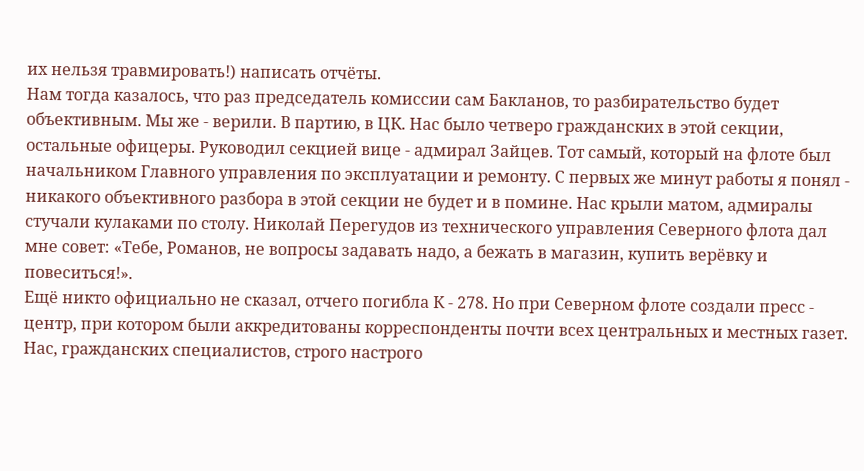их нельзя травмировать!) написать отчёты.
Нам тогда казалось, что раз председатель комиссии сам Бакланов, то разбирательство будет объективным. Мы же - верили. В партию, в ЦК. Нас было четверо гражданских в этой секции, остальные офицеры. Руководил секцией вице - адмирал Зайцев. Тот самый, который на флоте был начальником Главного управления по эксплуатации и ремонту. С первых же минут работы я понял - никакого объективного разбора в этой секции не будет и в помине. Нас крыли матом, адмиралы стучали кулаками по столу. Николай Перегудов из технического управления Северного флота дал мне совет: «Тебе, Романов, не вопросы задавать надо, а бежать в магазин, купить верёвку и повеситься!».
Ещё никто официально не сказал, отчего погибла К - 278. Но при Северном флоте создали пресс - центр, при котором были аккредитованы корреспонденты почти всех центральных и местных газет. Нас, гражданских специалистов, строго настрого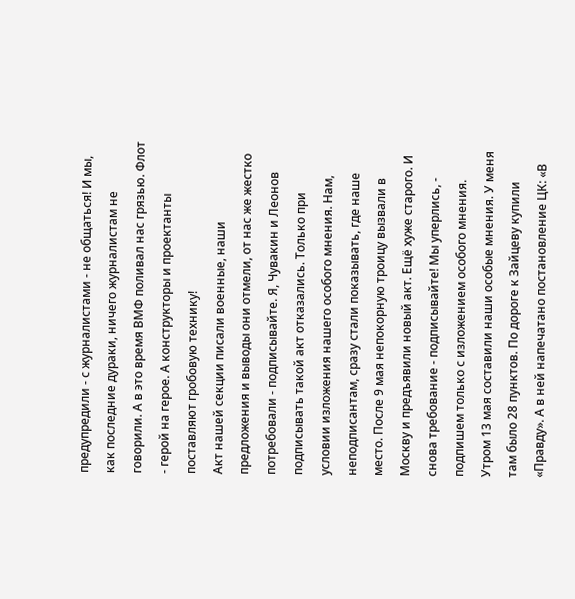предупредили - с журналистами - не общаться! И мы, как последние дураки, ничего журналистам не говорили. А в это время ВМФ поливал нас грязью. Флот - герой на герое. А конструкторы и проектанты поставляют гробовую технику!
Акт нашей секции писали военные, наши предложения и выводы они отмели, от нас же жестко потребовали - подписывайте. Я, Чувакин и Леонов подписывать такой акт отказались. Только при условии изложения нашего особого мнения. Нам, неподписантам, сразу стали показывать, где наше место. После 9 мая непокорную троицу вызвали в Москву и предъявили новый акт. Ещё хуже старого. И снова требование - подписывайте! Мы уперлись, - подпишем только с изложением особого мнения. Утром 13 мая составили наши особые мнения. У меня там было 28 пунктов. По дороге к Зайцеву купили «Правду». А в ней напечатано постановление ЦК: «В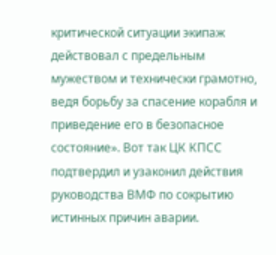критической ситуации экипаж действовал с предельным мужеством и технически грамотно, ведя борьбу за спасение корабля и приведение его в безопасное состояние». Вот так ЦК КПСС подтвердил и узаконил действия руководства ВМФ по сокрытию истинных причин аварии.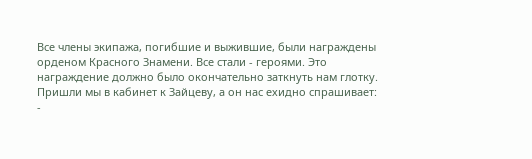Все члены экипажа, погибшие и выжившие, были награждены орденом Красного Знамени. Все стали - героями. Это награждение должно было окончательно заткнуть нам глотку. Пришли мы в кабинет к Зайцеву, а он нас ехидно спрашивает:
-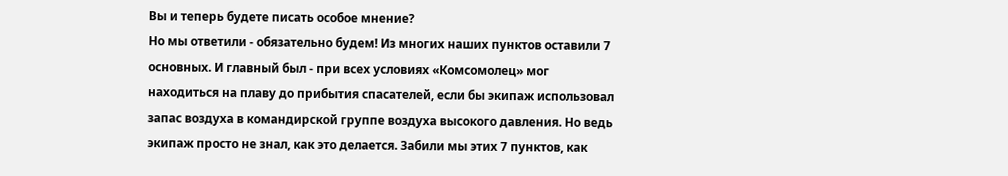Вы и теперь будете писать особое мнение?
Но мы ответили - обязательно будем! Из многих наших пунктов оставили 7 основных. И главный был - при всех условиях «Комсомолец» мог находиться на плаву до прибытия спасателей, если бы экипаж использовал запас воздуха в командирской группе воздуха высокого давления. Но ведь экипаж просто не знал, как это делается. Забили мы этих 7 пунктов, как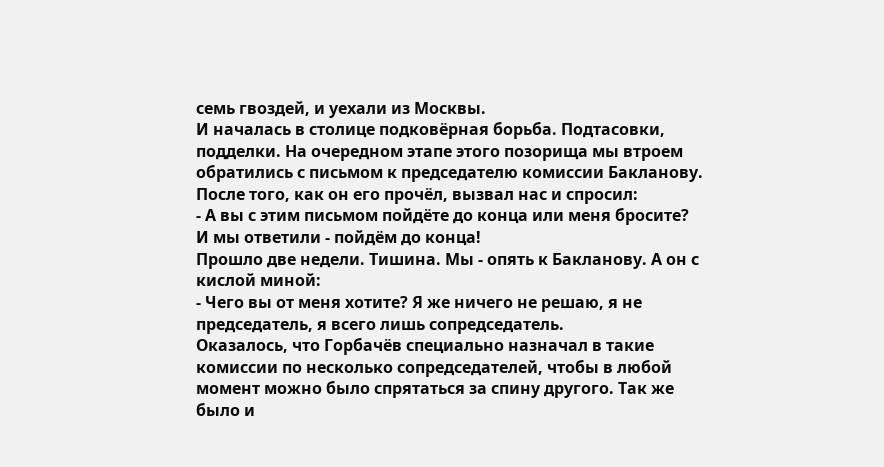семь гвоздей, и уехали из Москвы.
И началась в столице подковёрная борьба. Подтасовки, подделки. На очередном этапе этого позорища мы втроем обратились с письмом к председателю комиссии Бакланову. После того, как он его прочёл, вызвал нас и спросил:
- А вы с этим письмом пойдёте до конца или меня бросите?
И мы ответили - пойдём до конца!
Прошло две недели. Тишина. Мы - опять к Бакланову. А он с кислой миной:
- Чего вы от меня хотите? Я же ничего не решаю, я не председатель, я всего лишь сопредседатель.
Оказалось, что Горбачёв специально назначал в такие комиссии по несколько сопредседателей, чтобы в любой момент можно было спрятаться за спину другого. Так же было и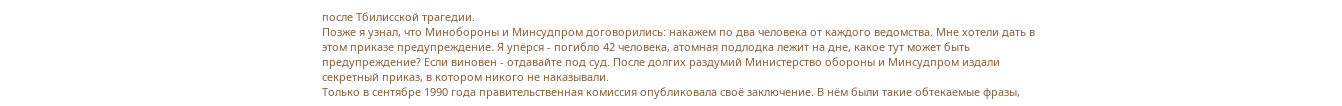после Тбилисской трагедии.
Позже я узнал, что Минобороны и Минсудпром договорились: накажем по два человека от каждого ведомства. Мне хотели дать в этом приказе предупреждение. Я упёрся - погибло 42 человека, атомная подлодка лежит на дне, какое тут может быть предупреждение? Если виновен - отдавайте под суд. После долгих раздумий Министерство обороны и Минсудпром издали секретный приказ, в котором никого не наказывали.
Только в сентябре 1990 года правительственная комиссия опубликовала своё заключение. В нём были такие обтекаемые фразы,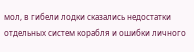мол, в гибели лодки сказались недостатки отдельных систем корабля и ошибки личного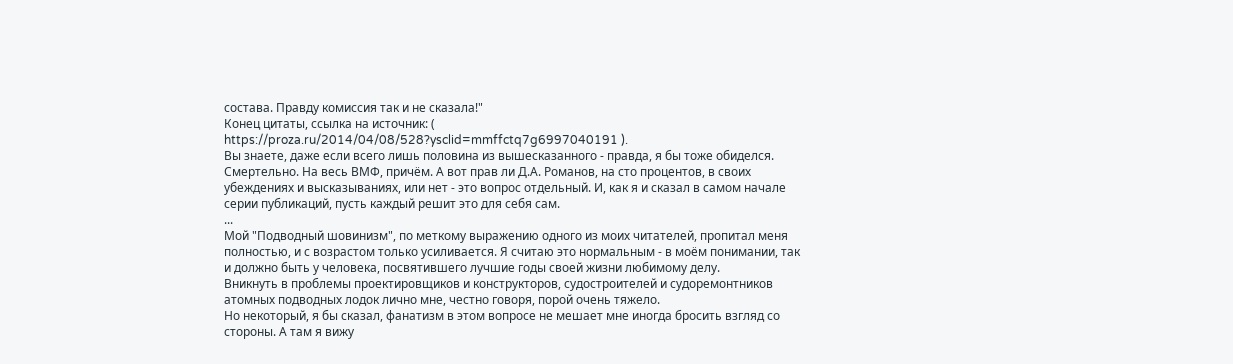состава. Правду комиссия так и не сказала!"
Конец цитаты, ссылка на источник: ( https://proza.ru/2014/04/08/528?ysclid=mmffctq7g6997040191 ).
Вы знаете, даже если всего лишь половина из вышесказанного - правда, я бы тоже обиделся. Смертельно. На весь ВМФ, причём. А вот прав ли Д.А. Романов, на сто процентов, в своих убеждениях и высказываниях, или нет - это вопрос отдельный. И, как я и сказал в самом начале серии публикаций, пусть каждый решит это для себя сам.
...
Мой "Подводный шовинизм", по меткому выражению одного из моих читателей, пропитал меня полностью, и с возрастом только усиливается. Я считаю это нормальным - в моём понимании, так и должно быть у человека, посвятившего лучшие годы своей жизни любимому делу.
Вникнуть в проблемы проектировщиков и конструкторов, судостроителей и судоремонтников атомных подводных лодок лично мне, честно говоря, порой очень тяжело.
Но некоторый, я бы сказал, фанатизм в этом вопросе не мешает мне иногда бросить взгляд со стороны. А там я вижу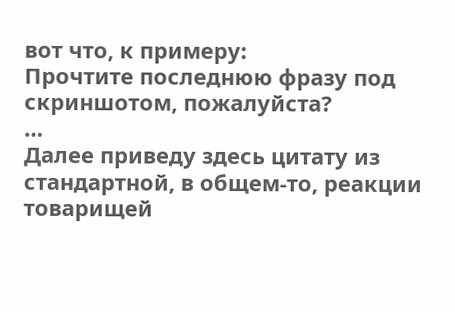вот что, к примеру:
Прочтите последнюю фразу под скриншотом, пожалуйста?
…
Далее приведу здесь цитату из стандартной, в общем-то, реакции товарищей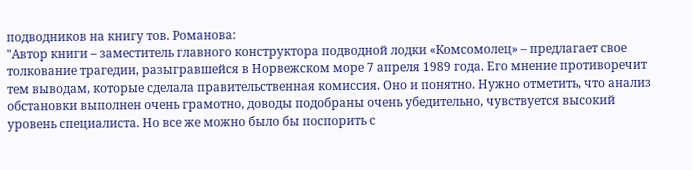подводников на книгу тов. Романова:
"Автор книги – заместитель главного конструктора подводной лодки «Комсомолец» – предлагает свое толкование трагедии, разыгравшейся в Норвежском море 7 апреля 1989 года. Его мнение противоречит тем выводам, которые сделала правительственная комиссия. Оно и понятно. Нужно отметить, что анализ обстановки выполнен очень грамотно, доводы подобраны очень убедительно, чувствуется высокий уровень специалиста. Но все же можно было бы поспорить с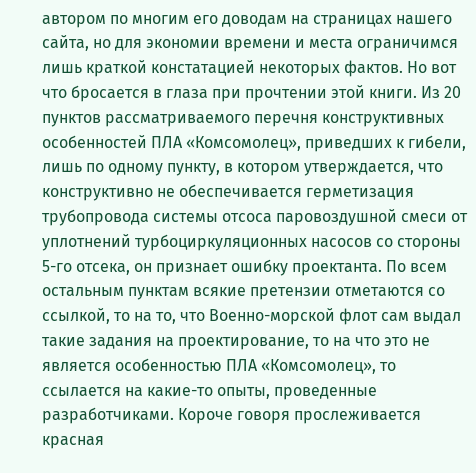автором по многим его доводам на страницах нашего сайта, но для экономии времени и места ограничимся лишь краткой констатацией некоторых фактов. Но вот что бросается в глаза при прочтении этой книги. Из 20 пунктов рассматриваемого перечня конструктивных особенностей ПЛА «Комсомолец», приведших к гибели, лишь по одному пункту, в котором утверждается, что конструктивно не обеспечивается герметизация трубопровода системы отсоса паровоздушной смеси от уплотнений турбоциркуляционных насосов со стороны 5-го отсека, он признает ошибку проектанта. По всем остальным пунктам всякие претензии отметаются со ссылкой, то на то, что Военно-морской флот сам выдал такие задания на проектирование, то на что это не является особенностью ПЛА «Комсомолец», то ссылается на какие-то опыты, проведенные разработчиками. Короче говоря прослеживается красная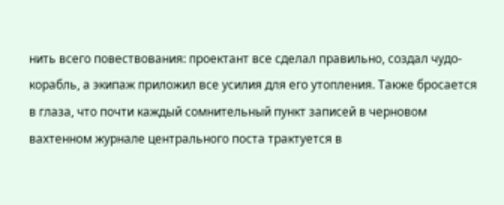нить всего повествования: проектант все сделал правильно, создал чудо-корабль, а экипаж приложил все усилия для его утопления. Также бросается в глаза, что почти каждый сомнительный пункт записей в черновом вахтенном журнале центрального поста трактуется в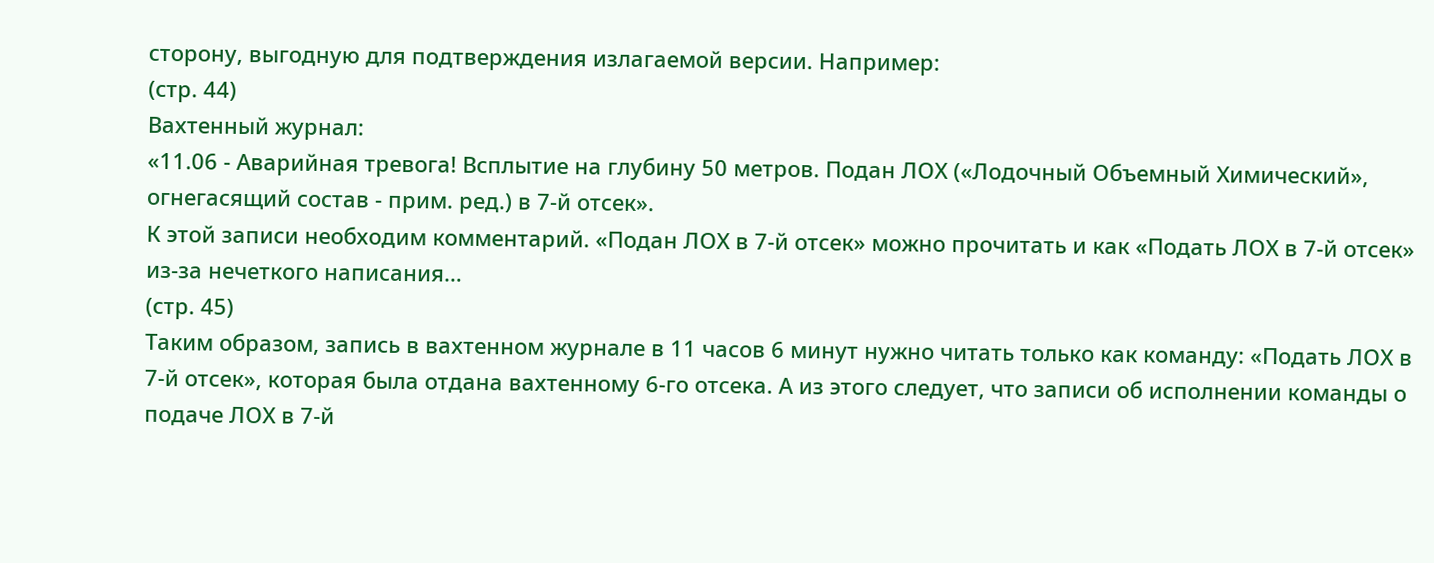сторону, выгодную для подтверждения излагаемой версии. Например:
(стр. 44)
Вахтенный журнал:
«11.06 - Аварийная тревога! Всплытие на глубину 50 метров. Подан ЛОХ («Лодочный Объемный Химический», огнегасящий состав - прим. ред.) в 7-й отсек».
К этой записи необходим комментарий. «Подан ЛОХ в 7-й отсек» можно прочитать и как «Подать ЛОХ в 7-й отсек» из-за нечеткого написания…
(стр. 45)
Таким образом, запись в вахтенном журнале в 11 часов 6 минут нужно читать только как команду: «Подать ЛОХ в 7-й отсек», которая была отдана вахтенному 6-го отсека. А из этого следует, что записи об исполнении команды о подаче ЛОХ в 7-й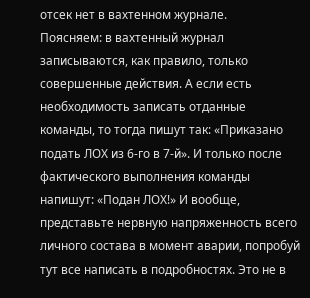отсек нет в вахтенном журнале.
Поясняем: в вахтенный журнал записываются, как правило, только совершенные действия. А если есть необходимость записать отданные команды, то тогда пишут так: «Приказано подать ЛОХ из 6-го в 7-й». И только после фактического выполнения команды напишут: «Подан ЛОХ!» И вообще, представьте нервную напряженность всего личного состава в момент аварии, попробуй тут все написать в подробностях. Это не в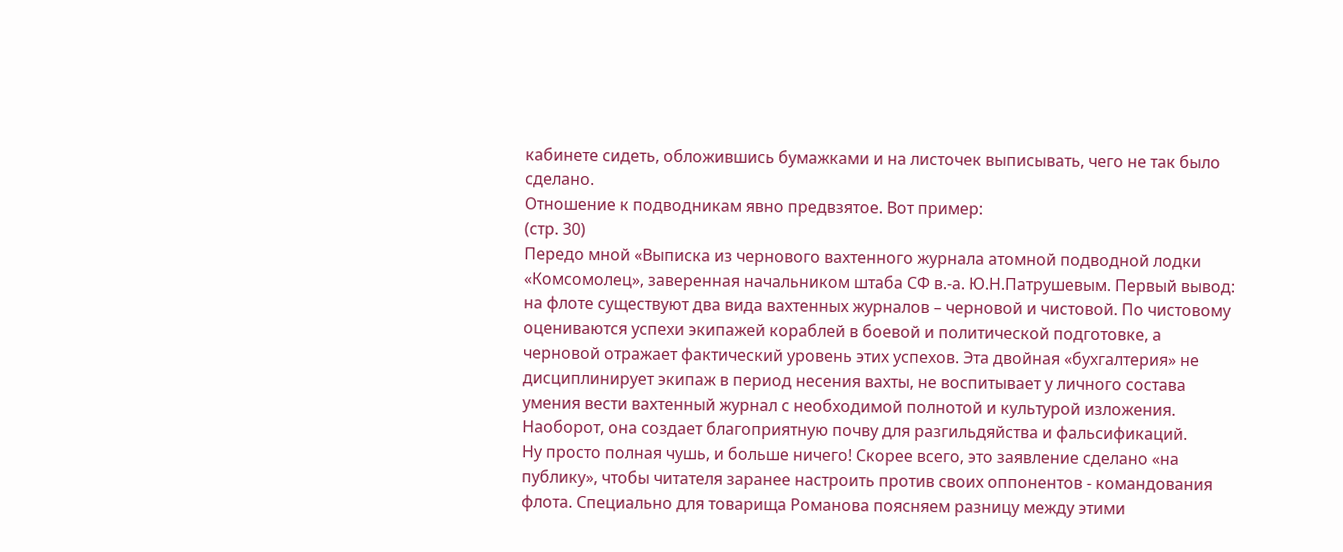кабинете сидеть, обложившись бумажками и на листочек выписывать, чего не так было сделано.
Отношение к подводникам явно предвзятое. Вот пример:
(стр. 30)
Передо мной «Выписка из чернового вахтенного журнала атомной подводной лодки «Комсомолец», заверенная начальником штаба СФ в.-а. Ю.Н.Патрушевым. Первый вывод: на флоте существуют два вида вахтенных журналов – черновой и чистовой. По чистовому оцениваются успехи экипажей кораблей в боевой и политической подготовке, а черновой отражает фактический уровень этих успехов. Эта двойная «бухгалтерия» не дисциплинирует экипаж в период несения вахты, не воспитывает у личного состава умения вести вахтенный журнал с необходимой полнотой и культурой изложения. Наоборот, она создает благоприятную почву для разгильдяйства и фальсификаций.
Ну просто полная чушь, и больше ничего! Скорее всего, это заявление сделано «на публику», чтобы читателя заранее настроить против своих оппонентов - командования флота. Специально для товарища Романова поясняем разницу между этими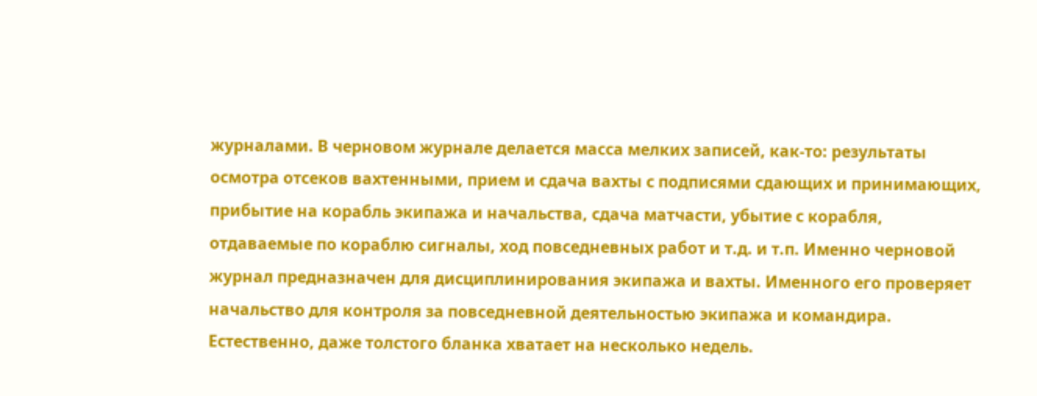журналами. В черновом журнале делается масса мелких записей, как-то: результаты осмотра отсеков вахтенными, прием и сдача вахты с подписями сдающих и принимающих, прибытие на корабль экипажа и начальства, сдача матчасти, убытие с корабля, отдаваемые по кораблю сигналы, ход повседневных работ и т.д. и т.п. Именно черновой журнал предназначен для дисциплинирования экипажа и вахты. Именного его проверяет начальство для контроля за повседневной деятельностью экипажа и командира. Естественно, даже толстого бланка хватает на несколько недель.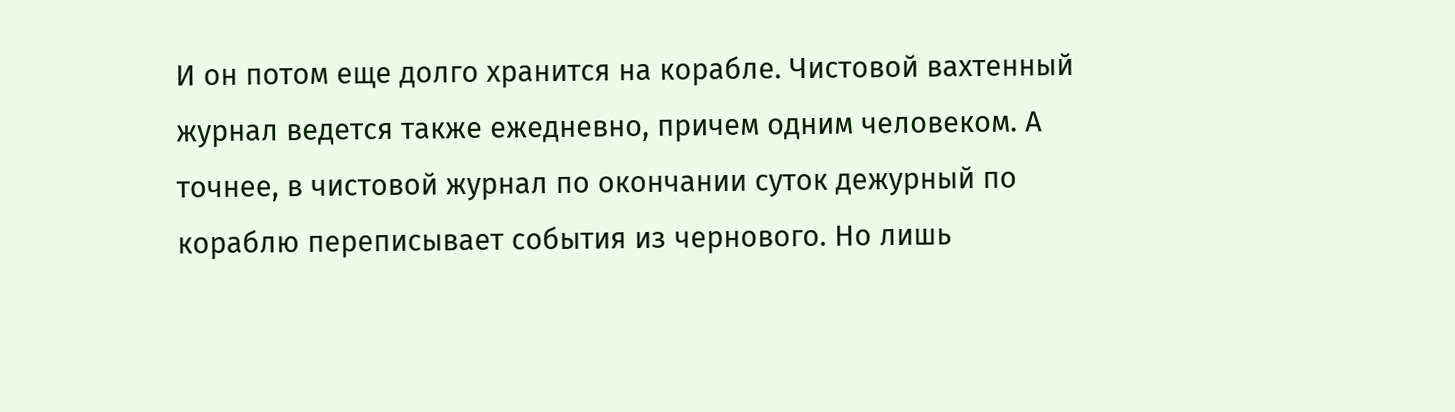И он потом еще долго хранится на корабле. Чистовой вахтенный журнал ведется также ежедневно, причем одним человеком. А точнее, в чистовой журнал по окончании суток дежурный по кораблю переписывает события из чернового. Но лишь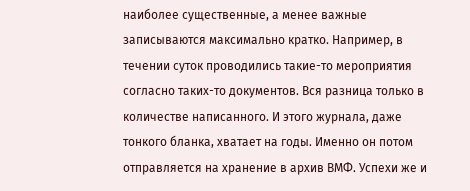наиболее существенные, а менее важные записываются максимально кратко. Например, в течении суток проводились такие-то мероприятия согласно таких-то документов. Вся разница только в количестве написанного. И этого журнала, даже тонкого бланка, хватает на годы. Именно он потом отправляется на хранение в архив ВМФ. Успехи же и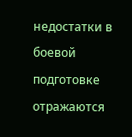недостатки в боевой подготовке отражаются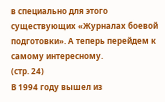в специально для этого существующих «Журналах боевой подготовки». А теперь перейдем к самому интересному.
(стр. 24)
В 1994 году вышел из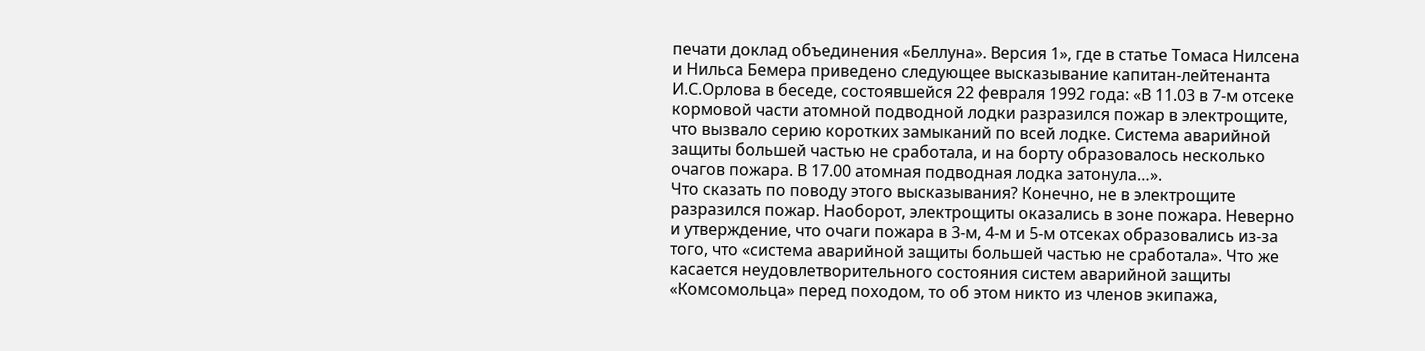печати доклад объединения «Беллуна». Версия 1», где в статье Томаса Нилсена и Нильса Бемера приведено следующее высказывание капитан-лейтенанта И.С.Орлова в беседе, состоявшейся 22 февраля 1992 года: «В 11.03 в 7-м отсеке кормовой части атомной подводной лодки разразился пожар в электрощите, что вызвало серию коротких замыканий по всей лодке. Система аварийной защиты большей частью не сработала, и на борту образовалось несколько очагов пожара. В 17.00 атомная подводная лодка затонула…».
Что сказать по поводу этого высказывания? Конечно, не в электрощите разразился пожар. Наоборот, электрощиты оказались в зоне пожара. Неверно и утверждение, что очаги пожара в 3-м, 4-м и 5-м отсеках образовались из-за того, что «система аварийной защиты большей частью не сработала». Что же касается неудовлетворительного состояния систем аварийной защиты «Комсомольца» перед походом, то об этом никто из членов экипажа,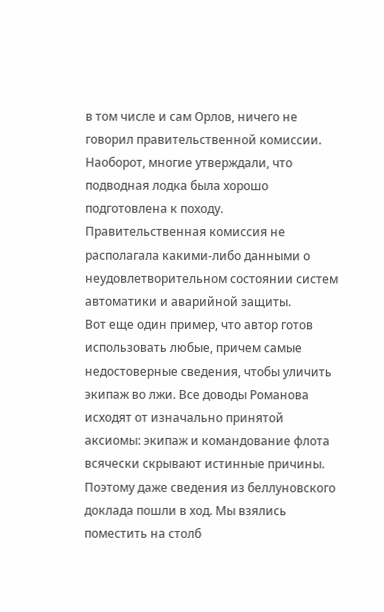в том числе и сам Орлов, ничего не говорил правительственной комиссии. Наоборот, многие утверждали, что подводная лодка была хорошо подготовлена к походу. Правительственная комиссия не располагала какими-либо данными о неудовлетворительном состоянии систем автоматики и аварийной защиты.
Вот еще один пример, что автор готов использовать любые, причем самые недостоверные сведения, чтобы уличить экипаж во лжи. Все доводы Романова исходят от изначально принятой аксиомы: экипаж и командование флота всячески скрывают истинные причины. Поэтому даже сведения из беллуновского доклада пошли в ход. Мы взялись поместить на столб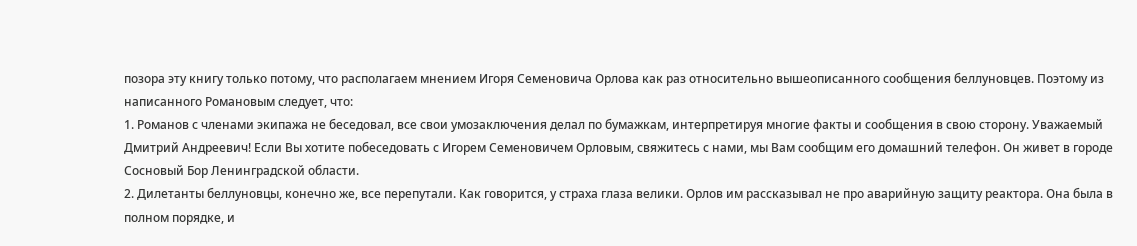позора эту книгу только потому, что располагаем мнением Игоря Семеновича Орлова как раз относительно вышеописанного сообщения беллуновцев. Поэтому из написанного Романовым следует, что:
1. Романов с членами экипажа не беседовал, все свои умозаключения делал по бумажкам, интерпретируя многие факты и сообщения в свою сторону. Уважаемый Дмитрий Андреевич! Если Вы хотите побеседовать с Игорем Семеновичем Орловым, свяжитесь с нами, мы Вам сообщим его домашний телефон. Он живет в городе Сосновый Бор Ленинградской области.
2. Дилетанты беллуновцы, конечно же, все перепутали. Как говорится, у страха глаза велики. Орлов им рассказывал не про аварийную защиту реактора. Она была в полном порядке, и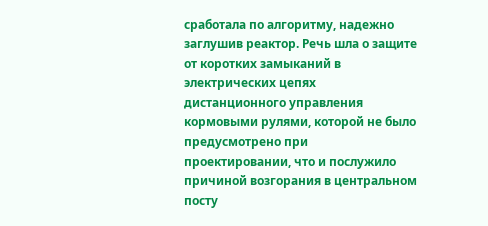сработала по алгоритму, надежно заглушив реактор. Речь шла о защите от коротких замыканий в электрических цепях дистанционного управления кормовыми рулями, которой не было предусмотрено при проектировании, что и послужило причиной возгорания в центральном посту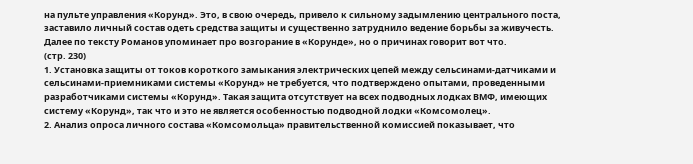на пульте управления «Корунд». Это, в свою очередь, привело к сильному задымлению центрального поста, заставило личный состав одеть средства защиты и существенно затруднило ведение борьбы за живучесть.
Далее по тексту Романов упоминает про возгорание в «Корунде», но о причинах говорит вот что.
(стр. 230)
1. Установка защиты от токов короткого замыкания электрических цепей между сельсинами-датчиками и сельсинами-приемниками системы «Корунд» не требуется, что подтверждено опытами, проведенными разработчиками системы «Корунд». Такая защита отсутствует на всех подводных лодках ВМФ, имеющих систему «Корунд», так что и это не является особенностью подводной лодки «Комсомолец».
2. Анализ опроса личного состава «Комсомольца» правительственной комиссией показывает, что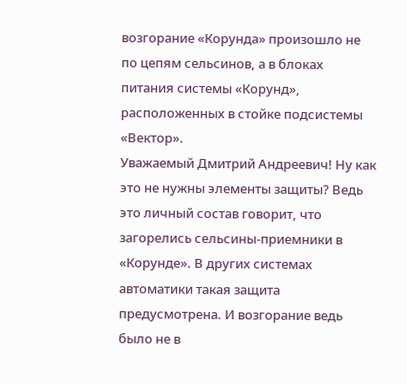возгорание «Корунда» произошло не по цепям сельсинов, а в блоках питания системы «Корунд», расположенных в стойке подсистемы «Вектор».
Уважаемый Дмитрий Андреевич! Ну как это не нужны элементы защиты? Ведь это личный состав говорит, что загорелись сельсины-приемники в «Корунде». В других системах автоматики такая защита предусмотрена. И возгорание ведь было не в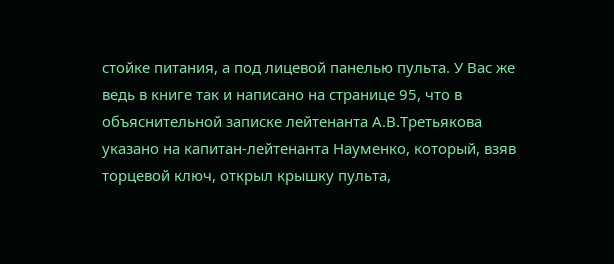стойке питания, а под лицевой панелью пульта. У Вас же ведь в книге так и написано на странице 95, что в объяснительной записке лейтенанта А.В.Третьякова указано на капитан-лейтенанта Науменко, который, взяв торцевой ключ, открыл крышку пульта,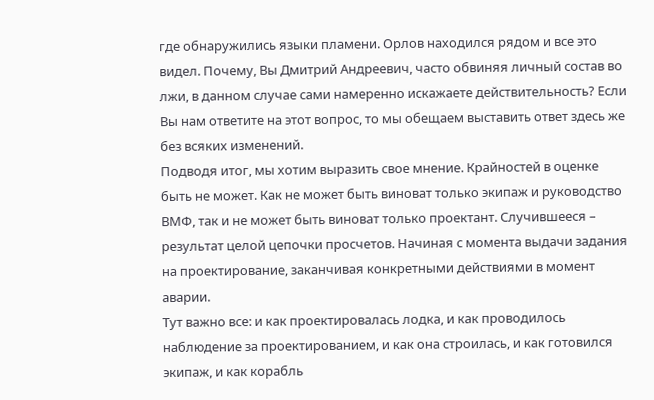где обнаружились языки пламени. Орлов находился рядом и все это видел. Почему, Вы Дмитрий Андреевич, часто обвиняя личный состав во лжи, в данном случае сами намеренно искажаете действительность? Если Вы нам ответите на этот вопрос, то мы обещаем выставить ответ здесь же без всяких изменений.
Подводя итог, мы хотим выразить свое мнение. Крайностей в оценке быть не может. Как не может быть виноват только экипаж и руководство ВМФ, так и не может быть виноват только проектант. Случившееся – результат целой цепочки просчетов. Начиная с момента выдачи задания на проектирование, заканчивая конкретными действиями в момент аварии.
Тут важно все: и как проектировалась лодка, и как проводилось наблюдение за проектированием, и как она строилась, и как готовился экипаж, и как корабль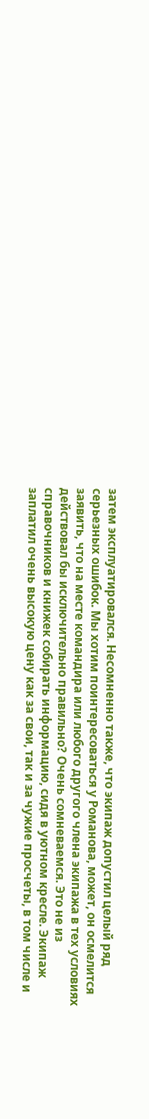затем эксплуатировался. Несомненно также, что экипаж допустил целый ряд серьезных ошибок. Мы хотим поинтересоваться у Романова, может, он осмелится заявить, что на месте командира или любого другого члена экипажа в тех условиях действовал бы исключительно правильно? Очень сомневаемся. Это не из справочников и книжек собирать информацию, сидя в уютном кресле. Экипаж заплатил очень высокую цену как за свои, так и за чужие просчеты, в том числе и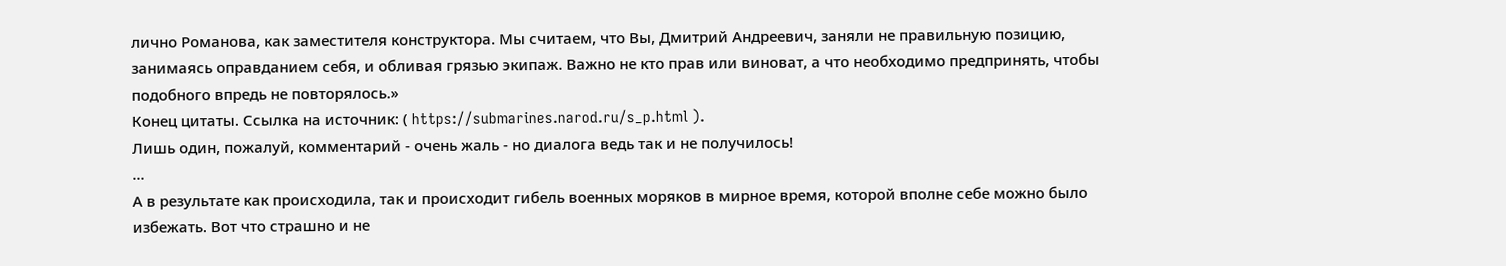лично Романова, как заместителя конструктора. Мы считаем, что Вы, Дмитрий Андреевич, заняли не правильную позицию, занимаясь оправданием себя, и обливая грязью экипаж. Важно не кто прав или виноват, а что необходимо предпринять, чтобы подобного впредь не повторялось.»
Конец цитаты. Ссылка на источник: ( https://submarines.narod.ru/s_p.html ).
Лишь один, пожалуй, комментарий - очень жаль - но диалога ведь так и не получилось!
…
А в результате как происходила, так и происходит гибель военных моряков в мирное время, которой вполне себе можно было избежать. Вот что страшно и не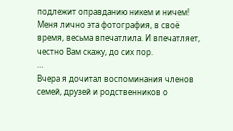подлежит оправданию никем и ничем!
Меня лично эта фотография, в своё время, весьма впечатлила. И впечатляет, честно Вам скажу, до сих пор.
…
Вчера я дочитал воспоминания членов семей, друзей и родственников о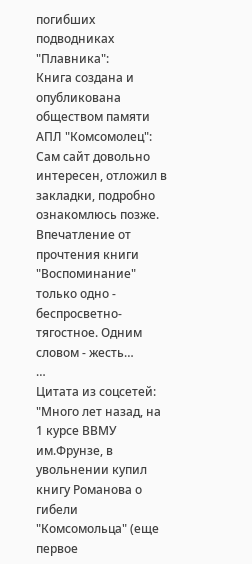погибших подводниках "Плавника":
Книга создана и опубликована обществом памяти АПЛ "Комсомолец":
Сам сайт довольно интересен, отложил в закладки, подробно ознакомлюсь позже.
Впечатление от прочтения книги "Воспоминание" только одно - беспросветно-тягостное. Одним словом - жесть…
…
Цитата из соцсетей:
"Много лет назад, на 1 курсе ВВМУ им.Фрунзе, в увольнении купил книгу Романова о гибели "Комсомольца" (еще первое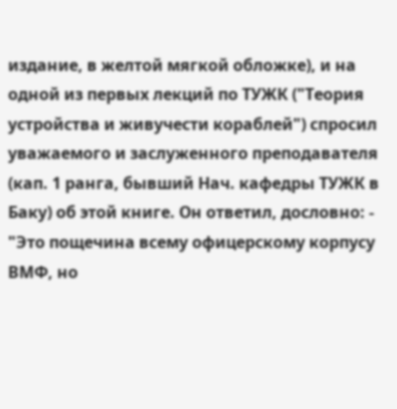издание, в желтой мягкой обложке), и на одной из первых лекций по ТУЖК ("Теория устройства и живучести кораблей") спросил уважаемого и заслуженного преподавателя (кап. 1 ранга, бывший Нач. кафедры ТУЖК в Баку) об этой книге. Он ответил, дословно: - "Это пощечина всему офицерскому корпусу ВМФ, но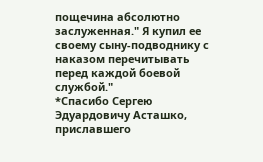пощечина абсолютно заслуженная." Я купил ее своему сыну-подводнику с наказом перечитывать перед каждой боевой службой."
*Спасибо Сергею Эдуардовичу Асташко, приславшего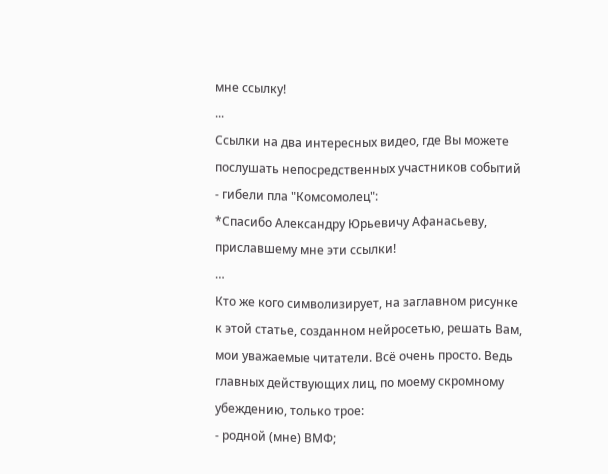мне ссылку!
...
Ссылки на два интересных видео, где Вы можете послушать непосредственных участников событий - гибели пла "Комсомолец":
*Спасибо Александру Юрьевичу Афанасьеву, приславшему мне эти ссылки!
…
Кто же кого символизирует, на заглавном рисунке к этой статье, созданном нейросетью, решать Вам, мои уважаемые читатели. Всё очень просто. Ведь главных действующих лиц, по моему скромному убеждению, только трое:
- родной (мне) ВМФ;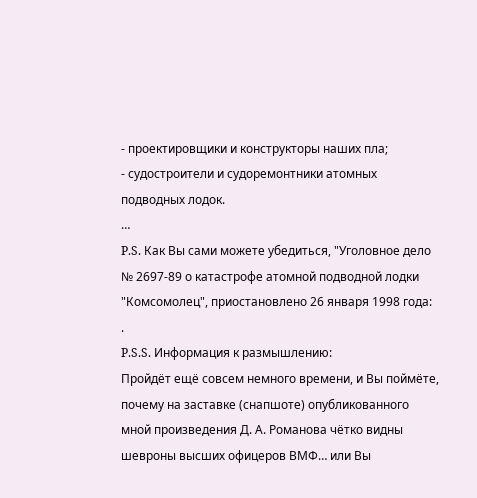- проектировщики и конструкторы наших пла;
- судостроители и судоремонтники атомных подводных лодок.
…
P.S. Как Вы сами можете убедиться, "Уголовное дело № 2697-89 о катастрофе атомной подводной лодки "Комсомолец", приостановлено 26 января 1998 года:
.
P.S.S. Информация к размышлению:
Пройдёт ещё совсем немного времени, и Вы поймёте, почему на заставке (снапшоте) опубликованного мной произведения Д. А. Романова чётко видны шевроны высших офицеров ВМФ… или Вы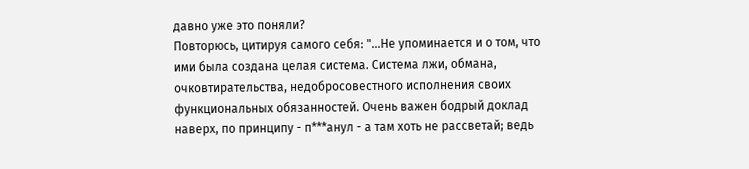давно уже это поняли?
Повторюсь, цитируя самого себя: "…Не упоминается и о том, что ими была создана целая система. Система лжи, обмана, очковтирательства, недобросовестного исполнения своих функциональных обязанностей. Очень важен бодрый доклад наверх, по принципу - п***анул - а там хоть не рассветай; ведь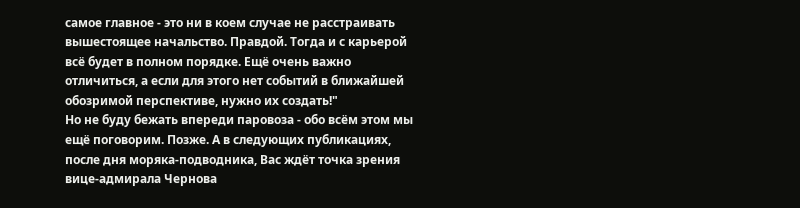самое главное - это ни в коем случае не расстраивать вышестоящее начальство. Правдой. Тогда и с карьерой всё будет в полном порядке. Ещё очень важно отличиться, а если для этого нет событий в ближайшей обозримой перспективе, нужно их создать!"
Но не буду бежать впереди паровоза - обо всём этом мы ещё поговорим. Позже. А в следующих публикациях, после дня моряка-подводника, Вас ждёт точка зрения вице-адмирала Чернова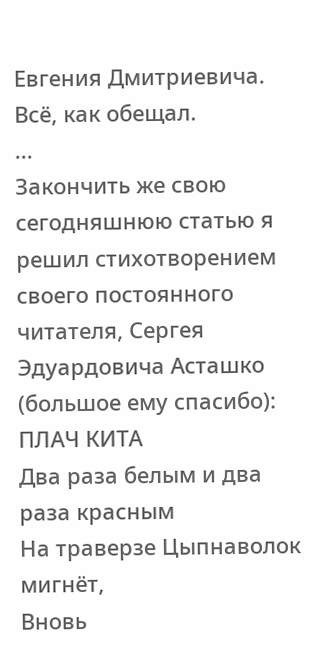Евгения Дмитриевича. Всё, как обещал.
...
Закончить же свою сегодняшнюю статью я решил стихотворением своего постоянного читателя, Сергея Эдуардовича Асташко (большое ему спасибо):
ПЛАЧ КИТА
Два раза белым и два раза красным
На траверзе Цыпнаволок мигнёт,
Вновь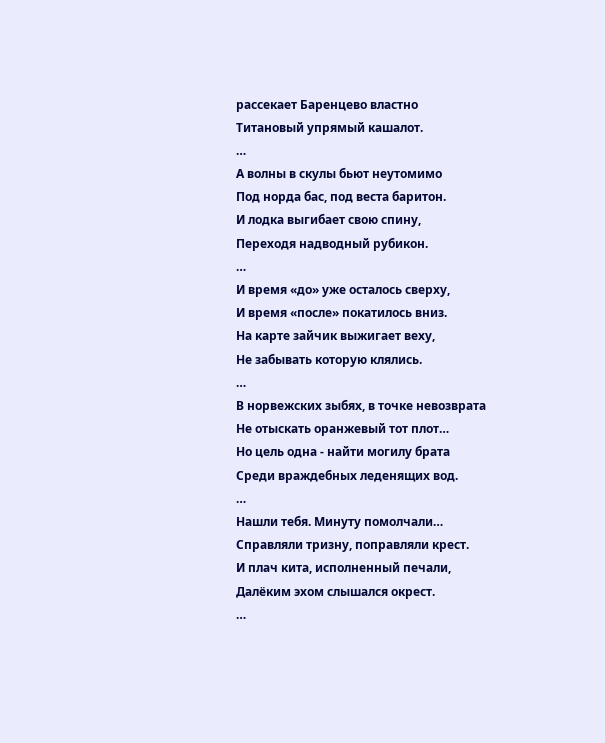рассекает Баренцево властно
Титановый упрямый кашалот.
…
А волны в скулы бьют неутомимо
Под норда бас, под веста баритон.
И лодка выгибает свою спину,
Переходя надводный рубикон.
…
И время «до» уже осталось сверху,
И время «после» покатилось вниз.
На карте зайчик выжигает веху,
Не забывать которую клялись.
…
В норвежских зыбях, в точке невозврата
Не отыскать оранжевый тот плот…
Но цель одна - найти могилу брата
Среди враждебных леденящих вод.
…
Нашли тебя. Минуту помолчали…
Справляли тризну, поправляли крест.
И плач кита, исполненный печали,
Далёким эхом слышался окрест.
…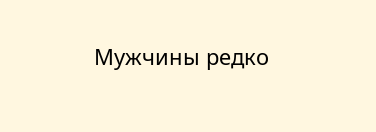Мужчины редко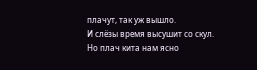плачут, так уж вышло.
И слёзы время высушит со скул.
Но плач кита нам ясно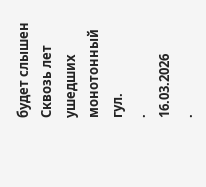будет слышен
Сквозь лет ушедших монотонный гул.
.
16.03.2026
.